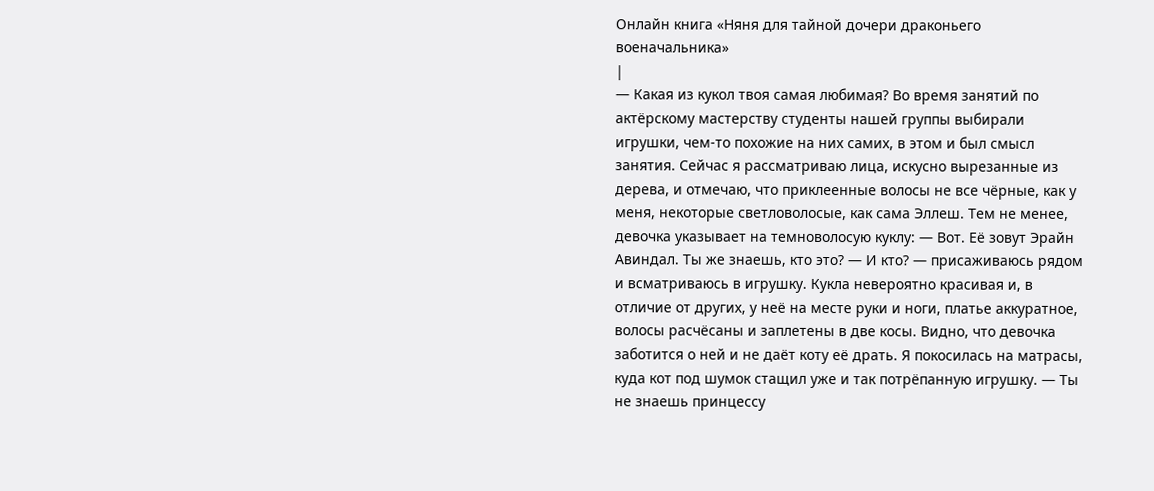Онлайн книга «Няня для тайной дочери драконьего военачальника»
|
— Какая из кукол твоя самая любимая? Во время занятий по актёрскому мастерству студенты нашей группы выбирали игрушки, чем-то похожие на них самих, в этом и был смысл занятия. Сейчас я рассматриваю лица, искусно вырезанные из дерева, и отмечаю, что приклеенные волосы не все чёрные, как у меня, некоторые светловолосые, как сама Эллеш. Тем не менее, девочка указывает на темноволосую куклу: — Вот. Её зовут Эрайн Авиндал. Ты же знаешь, кто это? — И кто? — присаживаюсь рядом и всматриваюсь в игрушку. Кукла невероятно красивая и, в отличие от других, у неё на месте руки и ноги, платье аккуратное, волосы расчёсаны и заплетены в две косы. Видно, что девочка заботится о ней и не даёт коту её драть. Я покосилась на матрасы, куда кот под шумок стащил уже и так потрёпанную игрушку. — Ты не знаешь принцессу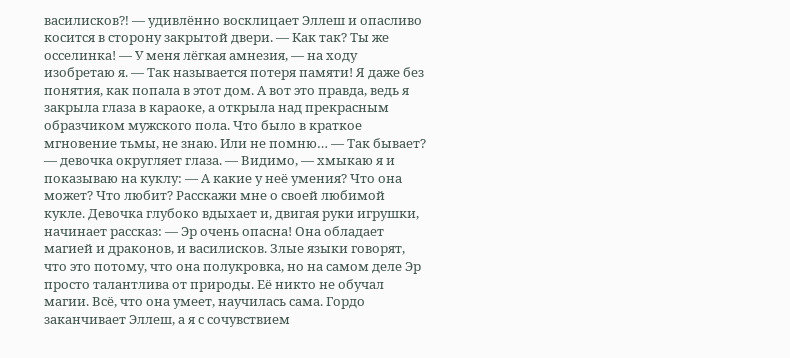василисков⁈ — удивлённо восклицает Эллеш и опасливо косится в сторону закрытой двери. — Как так? Ты же осселинка! — У меня лёгкая амнезия, — на ходу изобретаю я. — Так называется потеря памяти! Я даже без понятия, как попала в этот дом. А вот это правда, ведь я закрыла глаза в караоке, а открыла над прекрасным образчиком мужского пола. Что было в краткое мгновение тьмы, не знаю. Или не помню… — Так бывает? — девочка округляет глаза. — Видимо, — хмыкаю я и показываю на куклу: — А какие у неё умения? Что она может? Что любит? Расскажи мне о своей любимой кукле. Девочка глубоко вдыхает и, двигая руки игрушки, начинает рассказ: — Эр очень опасна! Она обладает магией и драконов, и василисков. Злые языки говорят, что это потому, что она полукровка, но на самом деле Эр просто талантлива от природы. Её никто не обучал магии. Всё, что она умеет, научилась сама. Гордо заканчивает Эллеш, а я с сочувствием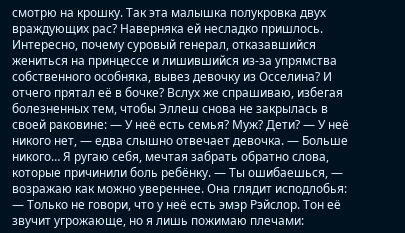смотрю на крошку. Так эта малышка полукровка двух враждующих рас? Наверняка ей несладко пришлось. Интересно, почему суровый генерал, отказавшийся жениться на принцессе и лишившийся из-за упрямства собственного особняка, вывез девочку из Осселина? И отчего прятал её в бочке? Вслух же спрашиваю, избегая болезненных тем, чтобы Эллеш снова не закрылась в своей раковине: — У неё есть семья? Муж? Дети? — У неё никого нет, — едва слышно отвечает девочка. — Больше никого… Я ругаю себя, мечтая забрать обратно слова, которые причинили боль ребёнку. — Ты ошибаешься, — возражаю как можно увереннее. Она глядит исподлобья: — Только не говори, что у неё есть эмэр Рэйслор. Тон её звучит угрожающе, но я лишь пожимаю плечами: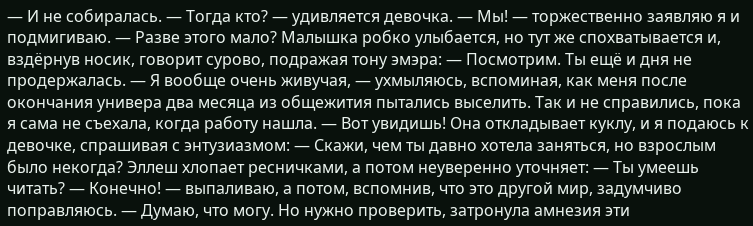— И не собиралась. — Тогда кто? — удивляется девочка. — Мы! — торжественно заявляю я и подмигиваю. — Разве этого мало? Малышка робко улыбается, но тут же спохватывается и, вздёрнув носик, говорит сурово, подражая тону эмэра: — Посмотрим. Ты ещё и дня не продержалась. — Я вообще очень живучая, — ухмыляюсь, вспоминая, как меня после окончания универа два месяца из общежития пытались выселить. Так и не справились, пока я сама не съехала, когда работу нашла. — Вот увидишь! Она откладывает куклу, и я подаюсь к девочке, спрашивая с энтузиазмом: — Скажи, чем ты давно хотела заняться, но взрослым было некогда? Эллеш хлопает ресничками, а потом неуверенно уточняет: — Ты умеешь читать? — Конечно! — выпаливаю, а потом, вспомнив, что это другой мир, задумчиво поправляюсь. — Думаю, что могу. Но нужно проверить, затронула амнезия эти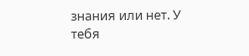знания или нет. У тебя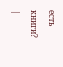есть книги? |